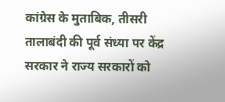कांग्रेस के मुताबिक, तीसरी तालाबंदी की पूर्व संध्या पर केंद्र सरकार ने राज्य सरकारों को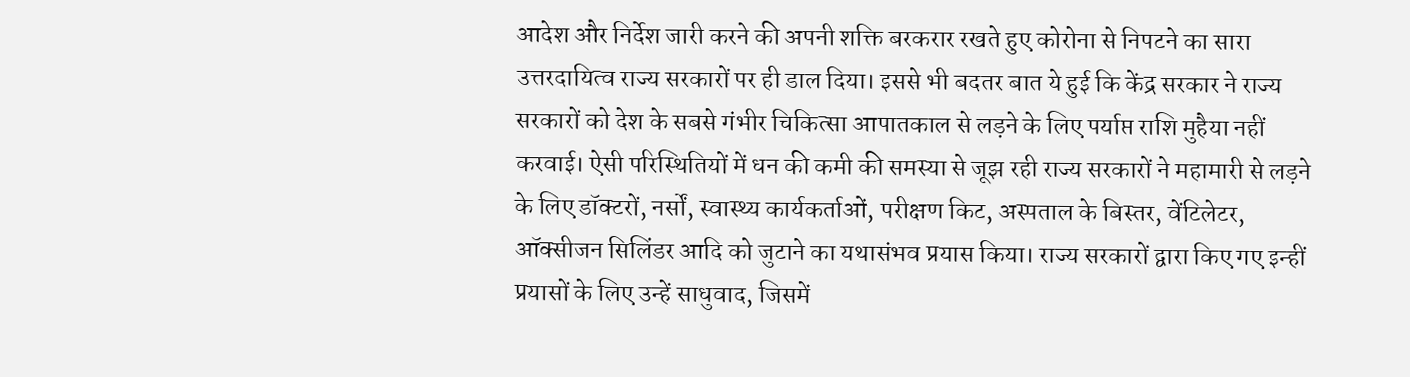आदेश और निर्देश जारी करने की अपनी शक्ति बरकरार रखते हुए कोरोना से निपटने का सारा उत्तरदायित्व राज्य सरकारों पर ही डाल दिया। इससे भी बदतर बात ये हुई कि केंद्र सरकार ने राज्य सरकारों को देश के सबसे गंभीर चिकित्सा आपातकाल से लड़ने के लिए पर्याप्त राशि मुहैया नहीं करवाई। ऐसी परिस्थितियों में धन की कमी की समस्या से जूझ रही राज्य सरकारों ने महामारी से लड़ने के लिए डॉक्टरों, नर्सों, स्वास्थ्य कार्यकर्ताओं, परीक्षण किट, अस्पताल के बिस्तर, वेंटिलेटर, ऑक्सीजन सिलिंडर आदि को जुटाने का यथासंभव प्रयास किया। राज्य सरकारों द्वारा किए गए इन्हीं प्रयासों के लिए उन्हें साधुवाद, जिसमें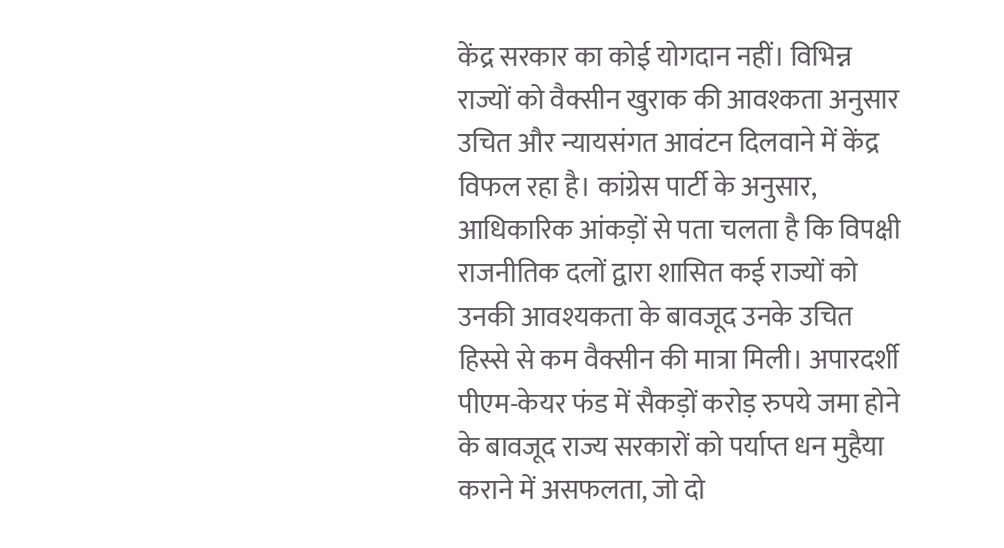केंद्र सरकार का कोई योगदान नहीं। विभिन्न राज्यों को वैक्सीन खुराक की आवश्कता अनुसार उचित और न्यायसंगत आवंटन दिलवाने में केंद्र विफल रहा है। कांग्रेस पार्टी के अनुसार, आधिकारिक आंकड़ों से पता चलता है कि विपक्षी राजनीतिक दलों द्वारा शासित कई राज्यों को उनकी आवश्यकता के बावजूद उनके उचित हिस्से से कम वैक्सीन की मात्रा मिली। अपारदर्शी पीएम-केयर फंड में सैकड़ों करोड़ रुपये जमा होने के बावजूद राज्य सरकारों को पर्याप्त धन मुहैया कराने में असफलता, जो दो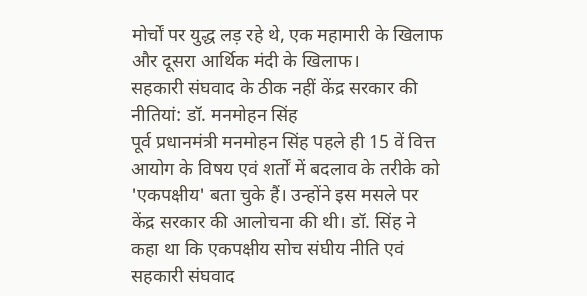मोर्चों पर युद्ध लड़ रहे थे, एक महामारी के खिलाफ और दूसरा आर्थिक मंदी के खिलाफ।
सहकारी संघवाद के ठीक नहीं केंद्र सरकार की नीतियां: डॉ. मनमोहन सिंह
पूर्व प्रधानमंत्री मनमोहन सिंह पहले ही 15 वें वित्त आयोग के विषय एवं शर्तों में बदलाव के तरीके को 'एकपक्षीय' बता चुके हैं। उन्होंने इस मसले पर केंद्र सरकार की आलोचना की थी। डॉ. सिंह ने कहा था कि एकपक्षीय सोच संघीय नीति एवं सहकारी संघवाद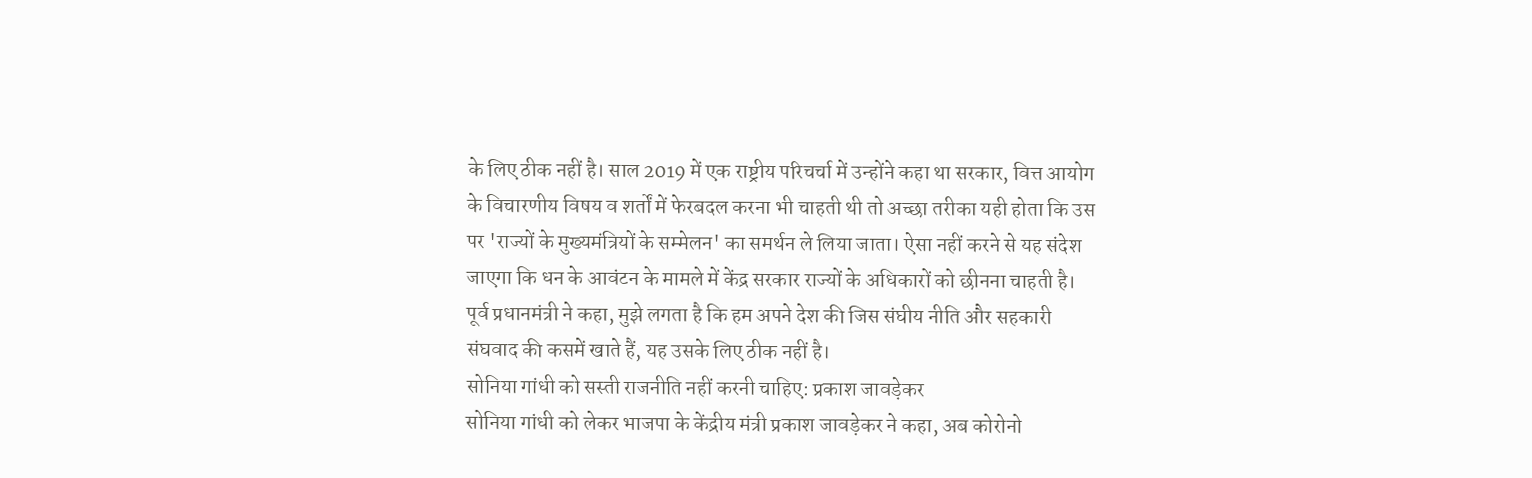के लिए ठीक नहीं है। साल 2019 में एक राष्ट्रीय परिचर्चा में उन्होंने कहा था सरकार, वित्त आयोग के विचारणीय विषय व शर्तों में फेरबदल करना भी चाहती थी तो अच्छा तरीका यही होता कि उस पर 'राज्यों के मुख्यमंत्रियों के सम्मेलन' का समर्थन ले लिया जाता। ऐसा नहीं करने से यह संदेश जाएगा कि धन के आवंटन के मामले में केंद्र सरकार राज्यों के अधिकारों को छीनना चाहती है। पूर्व प्रधानमंत्री ने कहा, मुझे लगता है कि हम अपने देश की जिस संघीय नीति और सहकारी संघवाद की कसमें खाते हैं, यह उसके लिए ठीक नहीं है।
सोनिया गांधी को सस्ती राजनीति नहीं करनी चाहिए: प्रकाश जावड़ेकर
सोनिया गांधी को लेकर भाजपा के केंद्रीय मंत्री प्रकाश जावड़ेकर ने कहा, अब कोरोनो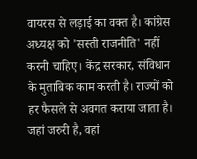वायरस से लड़ाई का वक्त है। कांग्रेस अध्यक्ष को 'सस्ती राजनीति' नहीं करनी चाहिए। केंद्र सरकार, संविधान के मुताबिक काम करती है। राज्यों को हर फैसले से अवगत कराया जाता है। जहां जरुरी है, वहां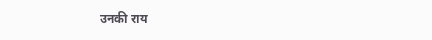उनकी राय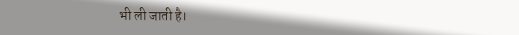भी ली जाती है।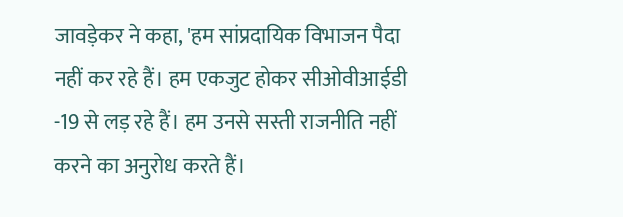जावड़ेकर ने कहा, 'हम सांप्रदायिक विभाजन पैदा नहीं कर रहे हैं। हम एकजुट होकर सीओवीआईडी -19 से लड़ रहे हैं। हम उनसे सस्ती राजनीति नहीं करने का अनुरोध करते हैं।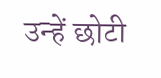उन्हें छोटी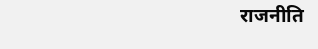राजनीति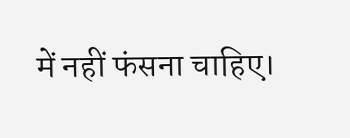में नहीं फंसना चाहिए।